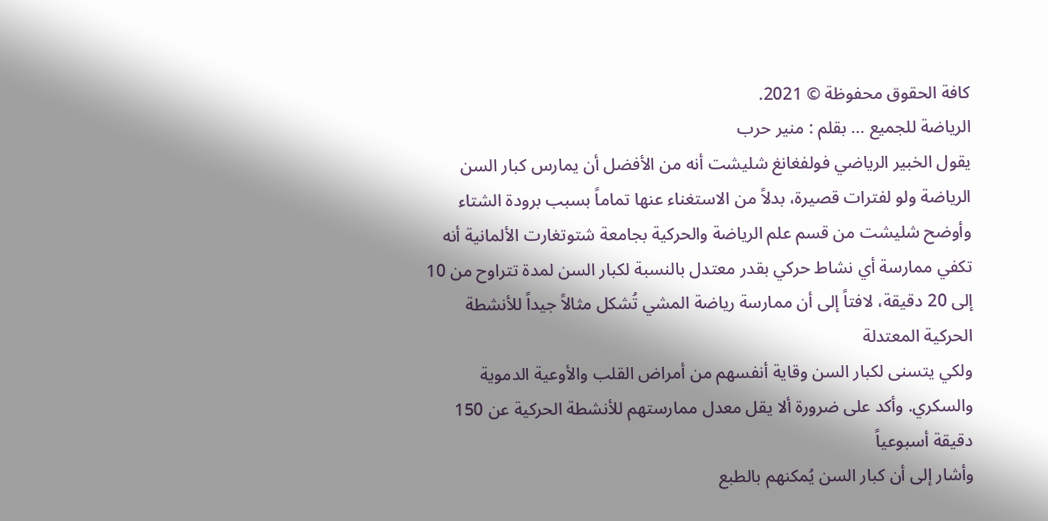كافة الحقوق محفوظة © 2021.
الرياضة للجميع … بقلم : منير حرب
يقول الخبير الرياضي فولفغانغ شليشت أنه من الأفضل أن يمارس كبار السن الرياضة ولو لفترات قصيرة، بدلاً من الاستغناء عنها تماماً بسبب برودة الشتاء
وأوضح شليشت من قسم علم الرياضة والحركية بجامعة شتوتغارت الألمانية أنه تكفي ممارسة أي نشاط حركي بقدر معتدل بالنسبة لكبار السن لمدة تتراوح من 10 إلى 20 دقيقة، لافتاً إلى أن ممارسة رياضة المشي تُشكل مثالاً جيداً للأنشطة الحركية المعتدلة
ولكي يتسنى لكبار السن وقاية أنفسهم من أمراض القلب والأوعية الدموية والسكري. وأكد على ضرورة ألا يقل معدل ممارستهم للأنشطة الحركية عن 150 دقيقة أسبوعياً
وأشار إلى أن كبار السن يُمكنهم بالطبع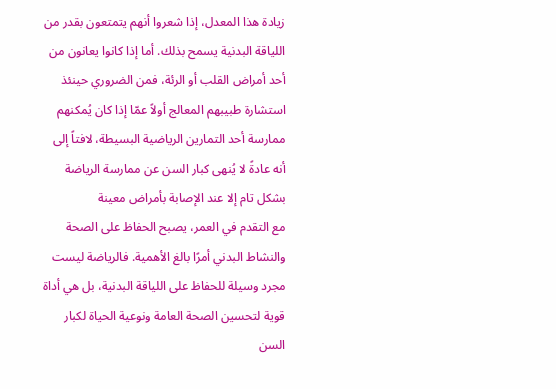زيادة هذا المعدل، إذا شعروا أنهم يتمتعون بقدر من اللياقة البدنية يسمح بذلك. أما إذا كانوا يعانون من أحد أمراض القلب أو الرئة، فمن الضروري حينئذ استشارة طبيبهم المعالج أولاً عمّا إذا كان يُمكنهم ممارسة أحد التمارين الرياضية البسيطة، لافتاً إلى أنه عادةً لا يُنهى كبار السن عن ممارسة الرياضة بشكل تام إلا عند الإصابة بأمراض معينة
مع التقدم في العمر، يصبح الحفاظ على الصحة والنشاط البدني أمرًا بالغ الأهمية. فالرياضة ليست مجرد وسيلة للحفاظ على اللياقة البدنية، بل هي أداة قوية لتحسين الصحة العامة ونوعية الحياة لكبار السن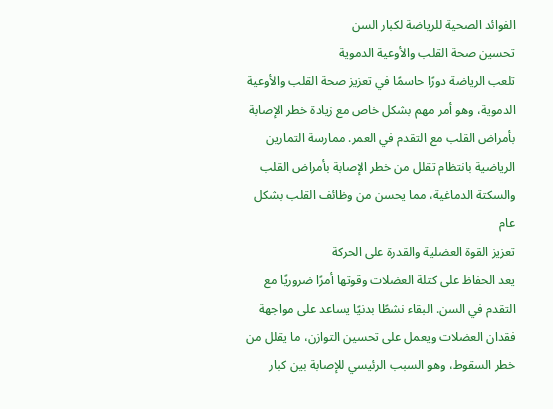الفوائد الصحية للرياضة لكبار السن
تحسين صحة القلب والأوعية الدموية
تلعب الرياضة دورًا حاسمًا في تعزيز صحة القلب والأوعية الدموية، وهو أمر مهم بشكل خاص مع زيادة خطر الإصابة بأمراض القلب مع التقدم في العمر. ممارسة التمارين الرياضية بانتظام تقلل من خطر الإصابة بأمراض القلب والسكتة الدماغية، مما يحسن من وظائف القلب بشكل عام
تعزيز القوة العضلية والقدرة على الحركة
يعد الحفاظ على كتلة العضلات وقوتها أمرًا ضروريًا مع التقدم في السن. البقاء نشطًا بدنيًا يساعد على مواجهة فقدان العضلات ويعمل على تحسين التوازن، ما يقلل من خطر السقوط، وهو السبب الرئيسي للإصابة بين كبار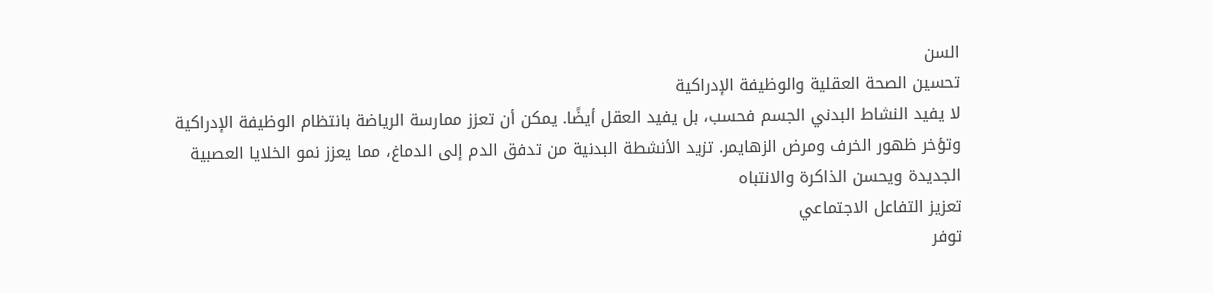السن
تحسين الصحة العقلية والوظيفة الإدراكية
لا يفيد النشاط البدني الجسم فحسب، بل يفيد العقل أيضًا. يمكن أن تعزز ممارسة الرياضة بانتظام الوظيفة الإدراكية وتؤخر ظهور الخرف ومرض الزهايمر. تزيد الأنشطة البدنية من تدفق الدم إلى الدماغ، مما يعزز نمو الخلايا العصبية الجديدة ويحسن الذاكرة والانتباه
تعزيز التفاعل الاجتماعي
توفر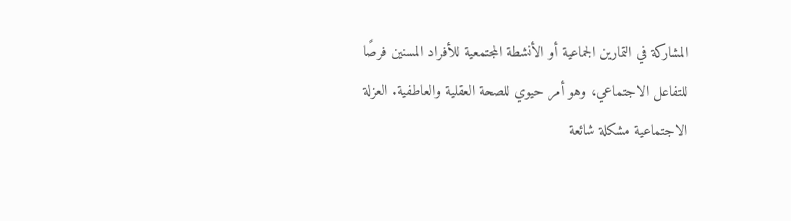المشاركة في التمارين الجماعية أو الأنشطة المجتمعية للأفراد المسنين فرصًا للتفاعل الاجتماعي، وهو أمر حيوي للصحة العقلية والعاطفية. العزلة الاجتماعية مشكلة شائعة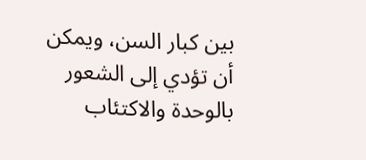بين كبار السن، ويمكن أن تؤدي إلى الشعور بالوحدة والاكتئاب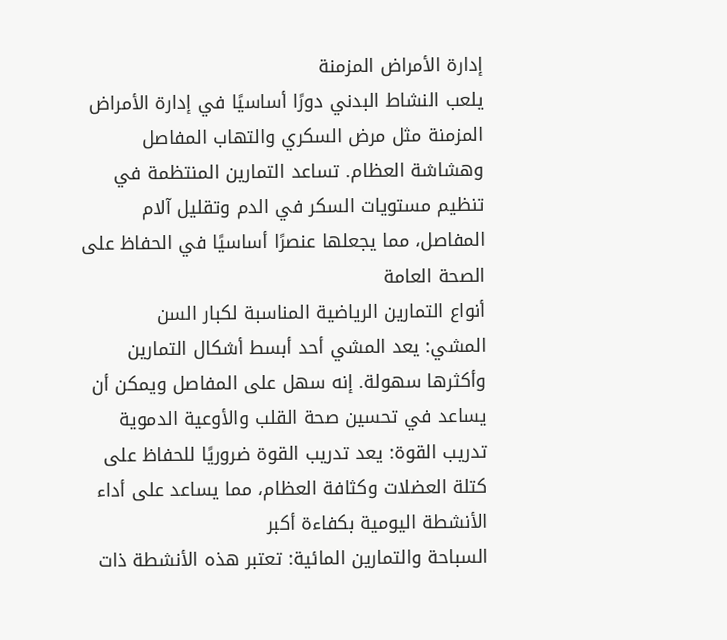إدارة الأمراض المزمنة
يلعب النشاط البدني دورًا أساسيًا في إدارة الأمراض المزمنة مثل مرض السكري والتهاب المفاصل وهشاشة العظام. تساعد التمارين المنتظمة في تنظيم مستويات السكر في الدم وتقليل آلام المفاصل، مما يجعلها عنصرًا أساسيًا في الحفاظ على الصحة العامة
أنواع التمارين الرياضية المناسبة لكبار السن
المشي: يعد المشي أحد أبسط أشكال التمارين وأكثرها سهولة. إنه سهل على المفاصل ويمكن أن يساعد في تحسين صحة القلب والأوعية الدموية
تدريب القوة: يعد تدريب القوة ضروريًا للحفاظ على كتلة العضلات وكثافة العظام، مما يساعد على أداء الأنشطة اليومية بكفاءة أكبر
السباحة والتمارين المائية: تعتبر هذه الأنشطة ذات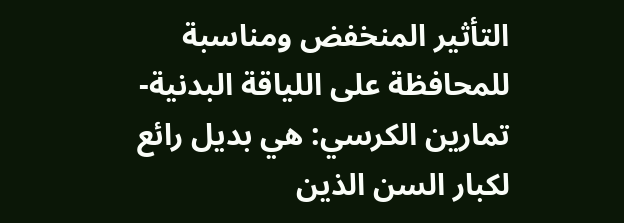التأثير المنخفض ومناسبة للمحافظة على اللياقة البدنية- تمارين الكرسي: هي بديل رائع لكبار السن الذين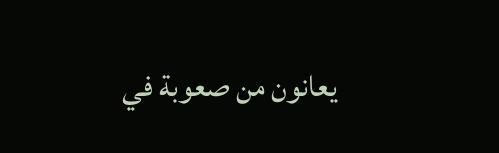يعانون من صعوبة في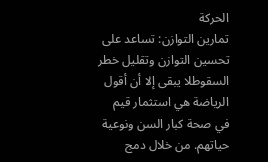الحركة
تمارين التوازن: تساعد على تحسين التوازن وتقليل خطر السقوطلا يبقى إلا أن أقول
الرياضة هي استثمار قيم في صحة كبار السن ونوعية حياتهم. من خلال دمج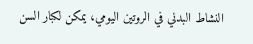النشاط البدني في الروتين اليومي، يمكن لكبار السن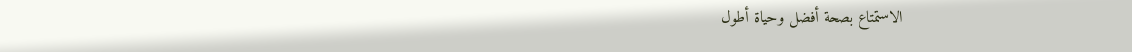الاستمتاع بصحة أفضل وحياة أطول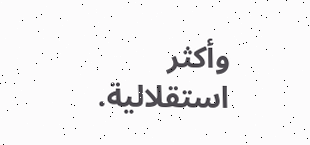وأكثر استقلالية.